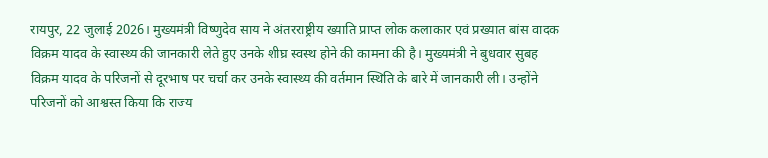रायपुर, 22 जुलाई 2026। मुख्यमंत्री विष्णुदेव साय ने अंतरराष्ट्रीय ख्याति प्राप्त लोक कलाकार एवं प्रख्यात बांस वादक विक्रम यादव के स्वास्थ्य की जानकारी लेते हुए उनके शीघ्र स्वस्थ होने की कामना की है। मुख्यमंत्री ने बुधवार सुबह विक्रम यादव के परिजनों से दूरभाष पर चर्चा कर उनके स्वास्थ्य की वर्तमान स्थिति के बारे में जानकारी ली। उन्होंने परिजनों को आश्वस्त किया कि राज्य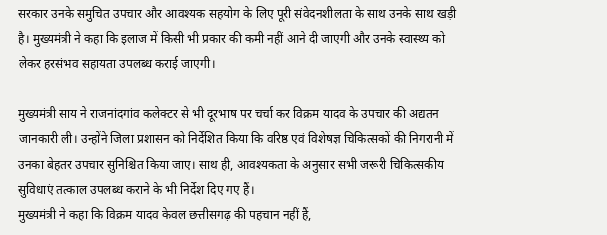सरकार उनके समुचित उपचार और आवश्यक सहयोग के लिए पूरी संवेदनशीलता के साथ उनके साथ खड़ी है। मुख्यमंत्री ने कहा कि इलाज में किसी भी प्रकार की कमी नहीं आने दी जाएगी और उनके स्वास्थ्य को लेकर हरसंभव सहायता उपलब्ध कराई जाएगी।

मुख्यमंत्री साय ने राजनांदगांव कलेक्टर से भी दूरभाष पर चर्चा कर विक्रम यादव के उपचार की अद्यतन जानकारी ली। उन्होंने जिला प्रशासन को निर्देशित किया कि वरिष्ठ एवं विशेषज्ञ चिकित्सकों की निगरानी में उनका बेहतर उपचार सुनिश्चित किया जाए। साथ ही, आवश्यकता के अनुसार सभी जरूरी चिकित्सकीय सुविधाएं तत्काल उपलब्ध कराने के भी निर्देश दिए गए हैं।
मुख्यमंत्री ने कहा कि विक्रम यादव केवल छत्तीसगढ़ की पहचान नहीं हैं,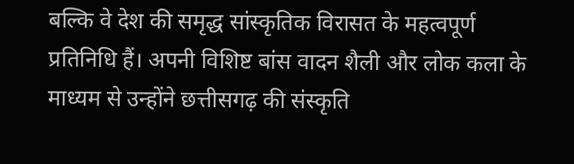बल्कि वे देश की समृद्ध सांस्कृतिक विरासत के महत्वपूर्ण प्रतिनिधि हैं। अपनी विशिष्ट बांस वादन शैली और लोक कला के माध्यम से उन्होंने छत्तीसगढ़ की संस्कृति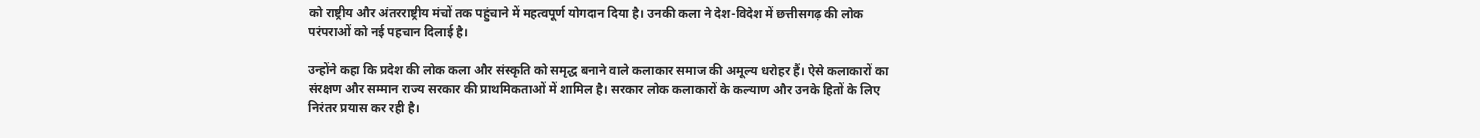को राष्ट्रीय और अंतरराष्ट्रीय मंचों तक पहुंचाने में महत्वपूर्ण योगदान दिया है। उनकी कला ने देश-विदेश में छत्तीसगढ़ की लोक परंपराओं को नई पहचान दिलाई है।

उन्होंने कहा कि प्रदेश की लोक कला और संस्कृति को समृद्ध बनाने वाले कलाकार समाज की अमूल्य धरोहर हैं। ऐसे कलाकारों का संरक्षण और सम्मान राज्य सरकार की प्राथमिकताओं में शामिल है। सरकार लोक कलाकारों के कल्याण और उनके हितों के लिए निरंतर प्रयास कर रही है।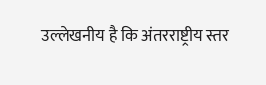उल्लेखनीय है कि अंतरराष्ट्रीय स्तर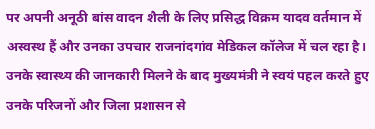पर अपनी अनूठी बांस वादन शैली के लिए प्रसिद्ध विक्रम यादव वर्तमान में अस्वस्थ हैं और उनका उपचार राजनांदगांव मेडिकल कॉलेज में चल रहा है। उनके स्वास्थ्य की जानकारी मिलने के बाद मुख्यमंत्री ने स्वयं पहल करते हुए उनके परिजनों और जिला प्रशासन से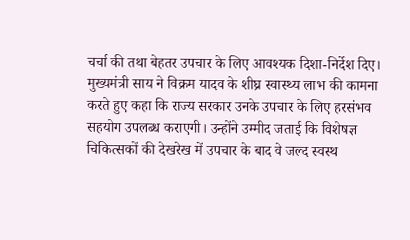चर्चा की तथा बेहतर उपचार के लिए आवश्यक दिशा-निर्देश दिए।
मुख्यमंत्री साय ने विक्रम यादव के शीघ्र स्वास्थ्य लाभ की कामना करते हुए कहा कि राज्य सरकार उनके उपचार के लिए हरसंभव सहयोग उपलब्ध कराएगी। उन्होंने उम्मीद जताई कि विशेषज्ञ चिकित्सकों की देखरेख में उपचार के बाद वे जल्द स्वस्थ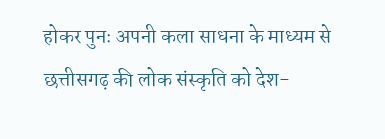होकर पुनः अपनी कला साधना के माध्यम से छत्तीसगढ़ की लोक संस्कृति को देश-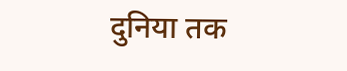दुनिया तक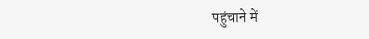पहुंचाने में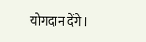योगदान देंगे।